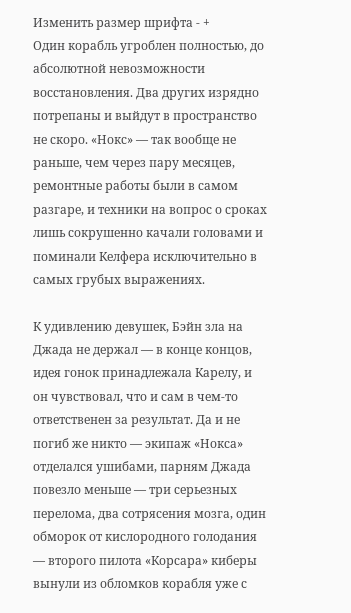Изменить размер шрифта - +
Один корабль угроблен полностью, до абсолютной невозможности восстановления. Два других изрядно потрепаны и выйдут в пространство не скоро. «Нокс» — так вообще не раньше, чем через пару месяцев, ремонтные работы были в самом разгаре, и техники на вопрос о сроках лишь сокрушенно качали головами и поминали Келфера исключительно в самых грубых выражениях.

К удивлению девушек, Бэйн зла на Джада не держал — в конце концов, идея гонок принадлежала Карелу, и он чувствовал, что и сам в чем-то ответственен за результат. Да и не погиб же никто — экипаж «Нокса» отделался ушибами, парням Джада повезло меньше — три серьезных перелома, два сотрясения мозга, один обморок от кислородного голодания — второго пилота «Корсара» киберы вынули из обломков корабля уже с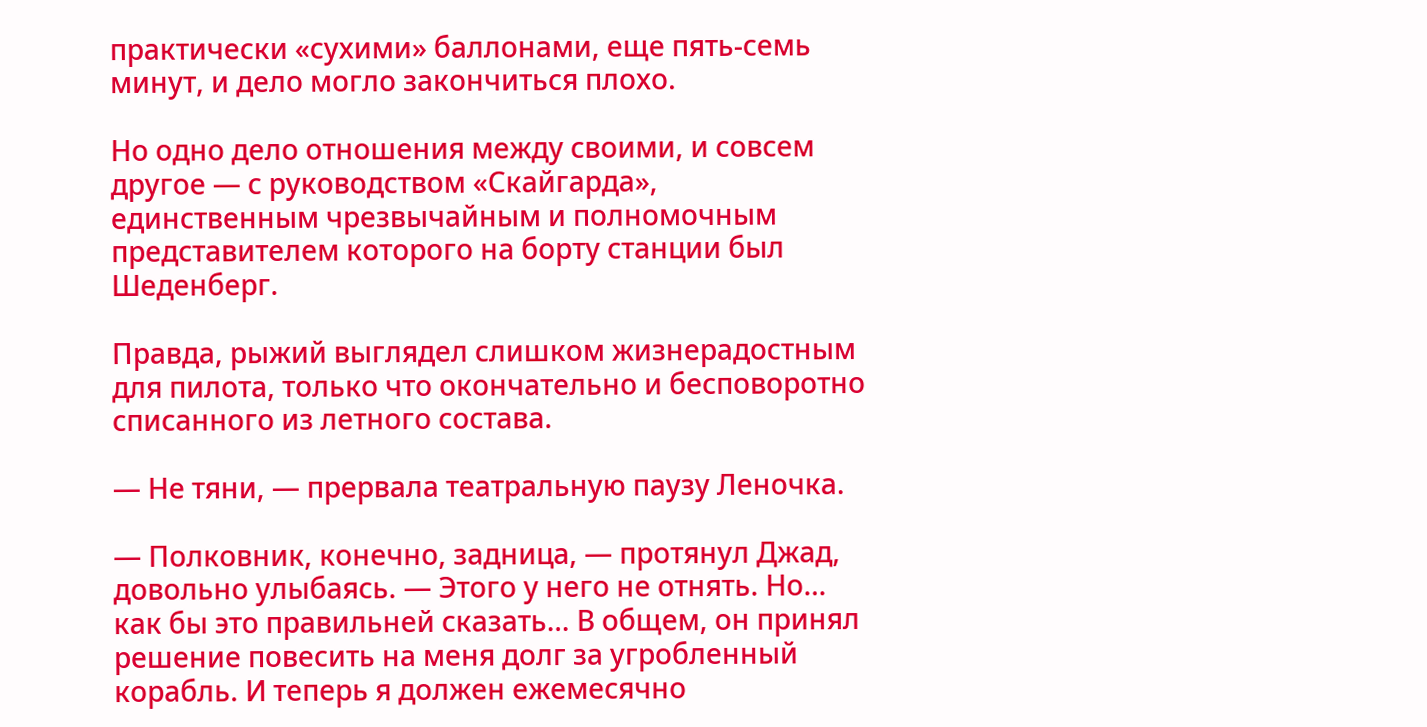практически «сухими» баллонами, еще пять-семь минут, и дело могло закончиться плохо.

Но одно дело отношения между своими, и совсем другое — с руководством «Скайгарда», единственным чрезвычайным и полномочным представителем которого на борту станции был Шеденберг.

Правда, рыжий выглядел слишком жизнерадостным для пилота, только что окончательно и бесповоротно списанного из летного состава.

— Не тяни, — прервала театральную паузу Леночка.

— Полковник, конечно, задница, — протянул Джад, довольно улыбаясь. — Этого у него не отнять. Но… как бы это правильней сказать… В общем, он принял решение повесить на меня долг за угробленный корабль. И теперь я должен ежемесячно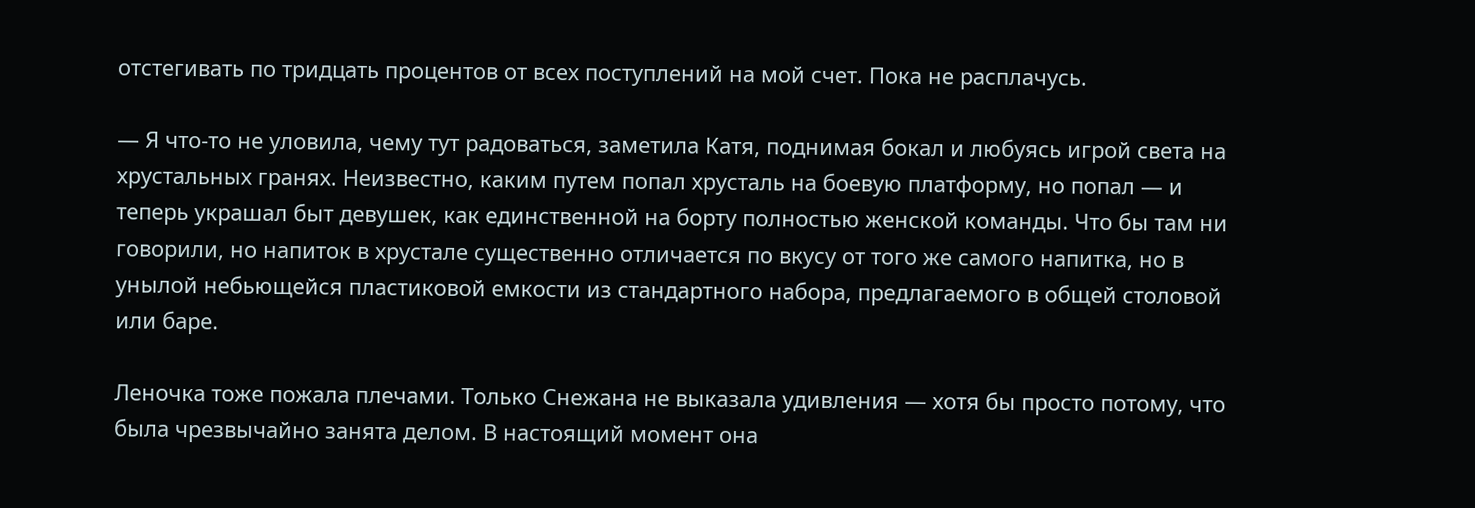отстегивать по тридцать процентов от всех поступлений на мой счет. Пока не расплачусь.

— Я что-то не уловила, чему тут радоваться, заметила Катя, поднимая бокал и любуясь игрой света на хрустальных гранях. Неизвестно, каким путем попал хрусталь на боевую платформу, но попал — и теперь украшал быт девушек, как единственной на борту полностью женской команды. Что бы там ни говорили, но напиток в хрустале существенно отличается по вкусу от того же самого напитка, но в унылой небьющейся пластиковой емкости из стандартного набора, предлагаемого в общей столовой или баре.

Леночка тоже пожала плечами. Только Снежана не выказала удивления — хотя бы просто потому, что была чрезвычайно занята делом. В настоящий момент она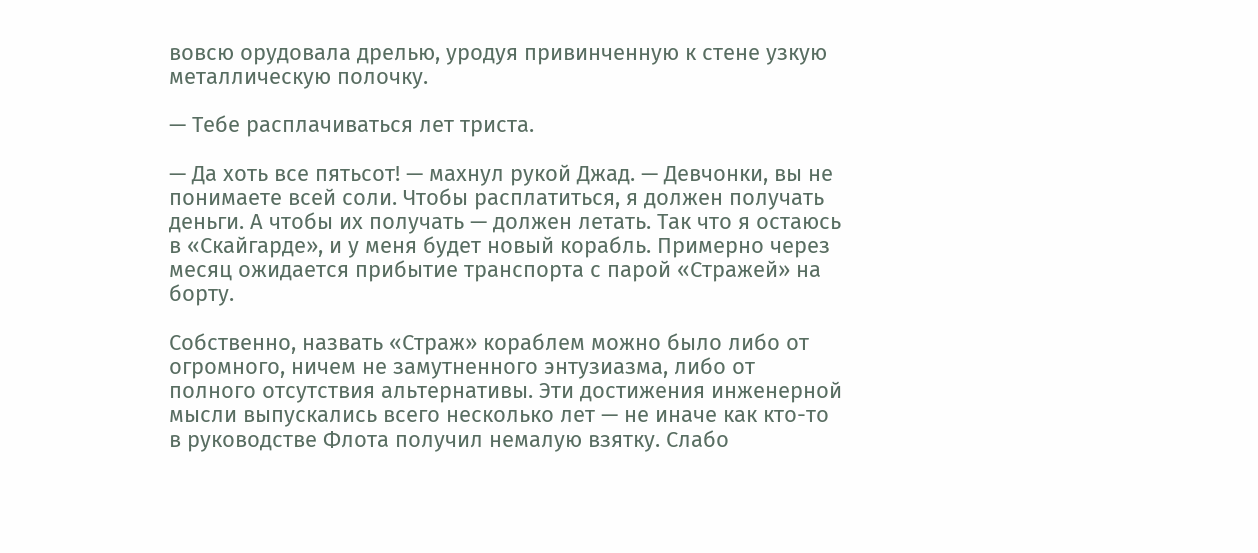вовсю орудовала дрелью, уродуя привинченную к стене узкую металлическую полочку.

— Тебе расплачиваться лет триста.

— Да хоть все пятьсот! — махнул рукой Джад. — Девчонки, вы не понимаете всей соли. Чтобы расплатиться, я должен получать деньги. А чтобы их получать — должен летать. Так что я остаюсь в «Скайгарде», и у меня будет новый корабль. Примерно через месяц ожидается прибытие транспорта с парой «Стражей» на борту.

Собственно, назвать «Страж» кораблем можно было либо от огромного, ничем не замутненного энтузиазма, либо от полного отсутствия альтернативы. Эти достижения инженерной мысли выпускались всего несколько лет — не иначе как кто-то в руководстве Флота получил немалую взятку. Слабо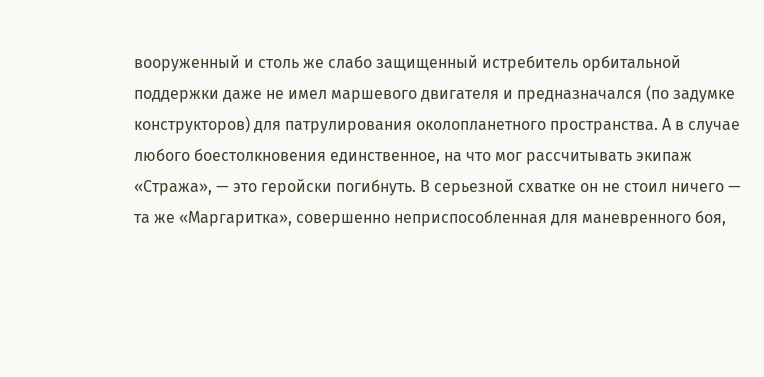вооруженный и столь же слабо защищенный истребитель орбитальной поддержки даже не имел маршевого двигателя и предназначался (по задумке конструкторов) для патрулирования околопланетного пространства. А в случае любого боестолкновения единственное, на что мог рассчитывать экипаж «Стража», — это геройски погибнуть. В серьезной схватке он не стоил ничего — та же «Маргаритка», совершенно неприспособленная для маневренного боя,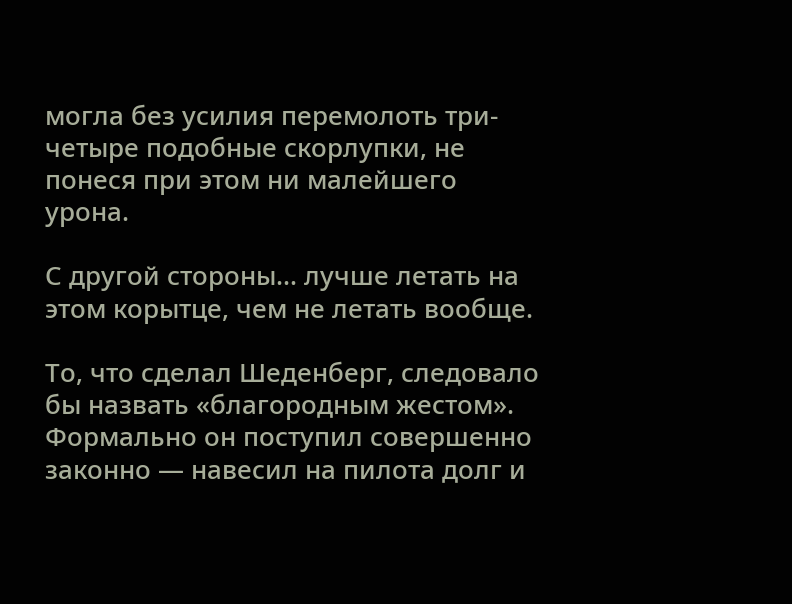могла без усилия перемолоть три-четыре подобные скорлупки, не понеся при этом ни малейшего урона.

С другой стороны… лучше летать на этом корытце, чем не летать вообще.

То, что сделал Шеденберг, следовало бы назвать «благородным жестом». Формально он поступил совершенно законно — навесил на пилота долг и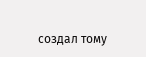создал тому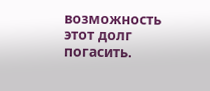возможность этот долг погасить.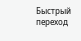Быстрый переход